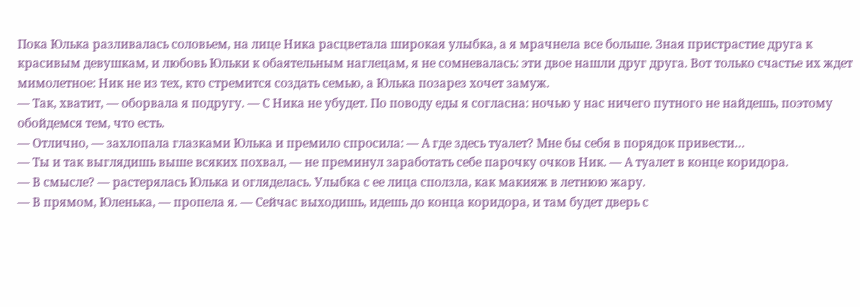Пока Юлька разливалась соловьем, на лице Ника расцветала широкая улыбка, а я мрачнела все больше. Зная пристрастие друга к красивым девушкам, и любовь Юльки к обаятельным наглецам, я не сомневалась: эти двое нашли друг друга. Вот только счастье их ждет мимолетное: Ник не из тех, кто стремится создать семью, а Юлька позарез хочет замуж.
— Так, хватит, — оборвала я подругу. — С Ника не убудет. По поводу еды я согласна: ночью у нас ничего путного не найдешь, поэтому обойдемся тем, что есть.
— Отлично, — захлопала глазками Юлька и премило спросила: — А где здесь туалет? Мне бы себя в порядок привести…
— Ты и так выглядишь выше всяких похвал, — не преминул заработать себе парочку очков Ник. — А туалет в конце коридора.
— В смысле? — растерялась Юлька и огляделась. Улыбка с ее лица сползла, как макияж в летнюю жару.
— В прямом, Юленька, — пропела я. — Сейчас выходишь, идешь до конца коридора, и там будет дверь с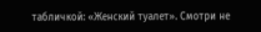табличкой: «Женский туалет». Смотри не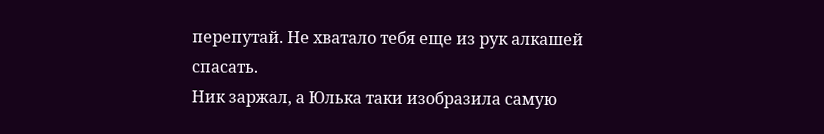перепутай. Не хватало тебя еще из рук алкашей спасать.
Ник заржал, а Юлька таки изобразила самую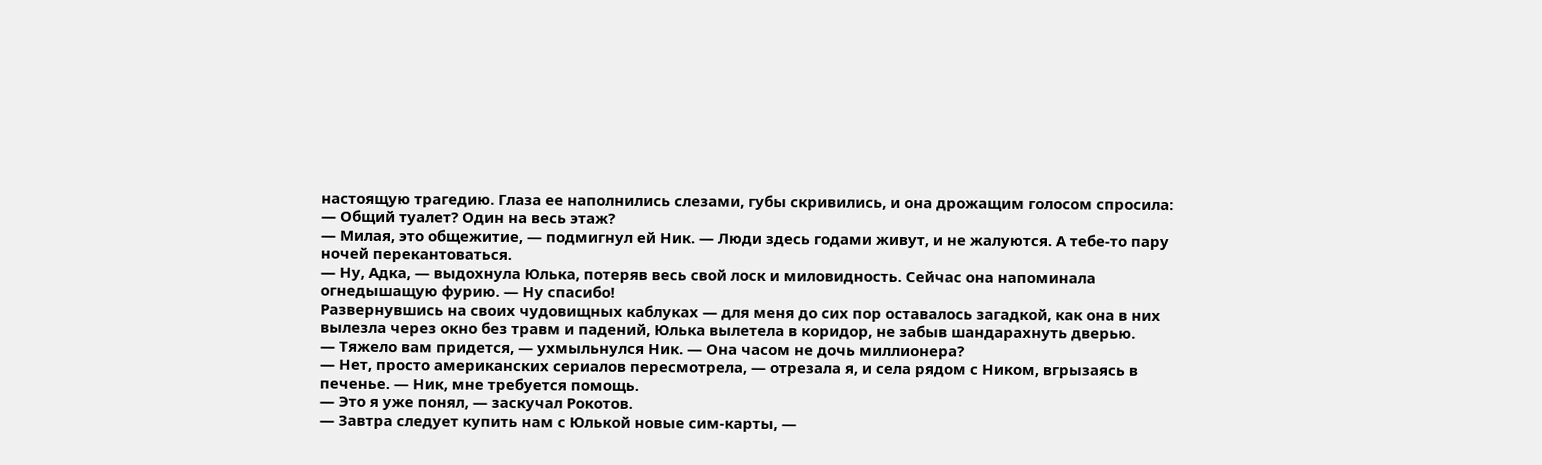настоящую трагедию. Глаза ее наполнились слезами, губы скривились, и она дрожащим голосом спросила:
— Общий туалет? Один на весь этаж?
— Милая, это общежитие, — подмигнул ей Ник. — Люди здесь годами живут, и не жалуются. А тебе-то пару ночей перекантоваться.
— Ну, Адка, — выдохнула Юлька, потеряв весь свой лоск и миловидность. Сейчас она напоминала огнедышащую фурию. — Ну спасибо!
Развернувшись на своих чудовищных каблуках — для меня до сих пор оставалось загадкой, как она в них вылезла через окно без травм и падений, Юлька вылетела в коридор, не забыв шандарахнуть дверью.
— Тяжело вам придется, — ухмыльнулся Ник. — Она часом не дочь миллионера?
— Нет, просто американских сериалов пересмотрела, — отрезала я, и села рядом с Ником, вгрызаясь в печенье. — Ник, мне требуется помощь.
— Это я уже понял, — заскучал Рокотов.
— Завтра следует купить нам с Юлькой новые сим-карты, —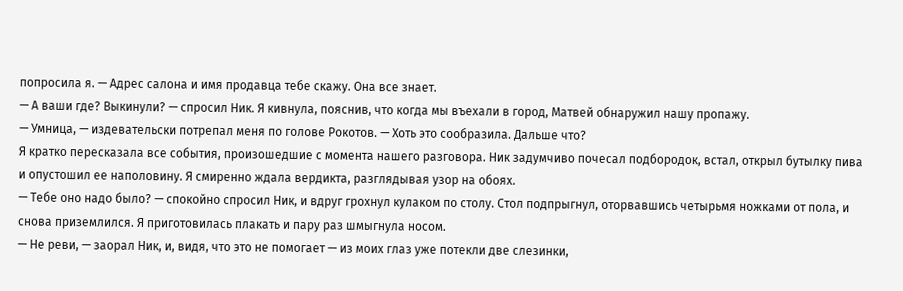попросила я. — Адрес салона и имя продавца тебе скажу. Она все знает.
— А ваши где? Выкинули? — спросил Ник. Я кивнула, пояснив, что когда мы въехали в город, Матвей обнаружил нашу пропажу.
— Умница, — издевательски потрепал меня по голове Рокотов. — Хоть это сообразила. Дальше что?
Я кратко пересказала все события, произошедшие с момента нашего разговора. Ник задумчиво почесал подбородок, встал, открыл бутылку пива и опустошил ее наполовину. Я смиренно ждала вердикта, разглядывая узор на обоях.
— Тебе оно надо было? — спокойно спросил Ник, и вдруг грохнул кулаком по столу. Стол подпрыгнул, оторвавшись четырьмя ножками от пола, и снова приземлился. Я приготовилась плакать и пару раз шмыгнула носом.
— Не реви, — заорал Ник, и, видя, что это не помогает — из моих глаз уже потекли две слезинки,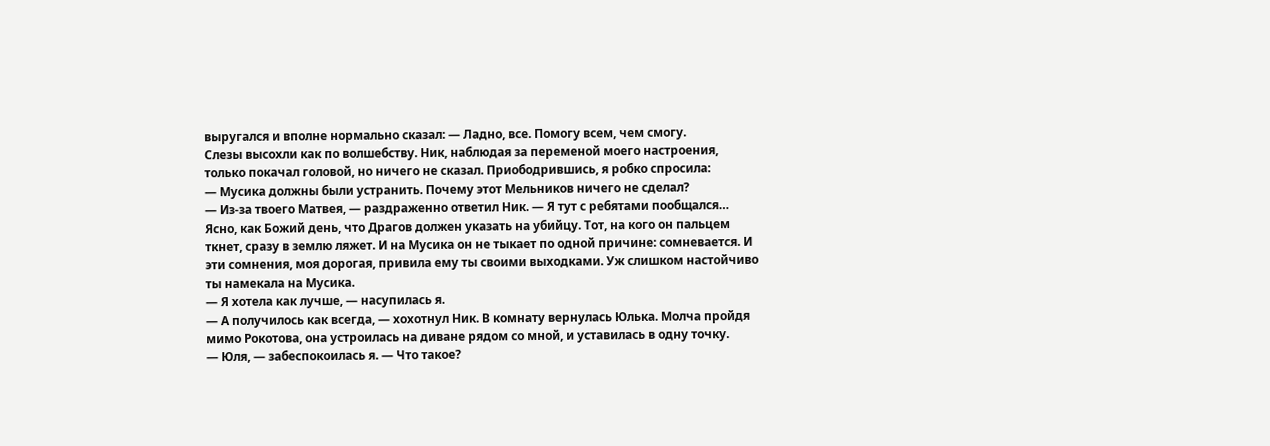выругался и вполне нормально сказал: — Ладно, все. Помогу всем, чем смогу.
Слезы высохли как по волшебству. Ник, наблюдая за переменой моего настроения, только покачал головой, но ничего не сказал. Приободрившись, я робко спросила:
— Мусика должны были устранить. Почему этот Мельников ничего не сделал?
— Из-за твоего Матвея, — раздраженно ответил Ник. — Я тут с ребятами пообщался… Ясно, как Божий день, что Драгов должен указать на убийцу. Тот, на кого он пальцем ткнет, сразу в землю ляжет. И на Мусика он не тыкает по одной причине: сомневается. И эти сомнения, моя дорогая, привила ему ты своими выходками. Уж слишком настойчиво ты намекала на Мусика.
— Я хотела как лучше, — насупилась я.
— А получилось как всегда, — хохотнул Ник. В комнату вернулась Юлька. Молча пройдя мимо Рокотова, она устроилась на диване рядом со мной, и уставилась в одну точку.
— Юля, — забеспокоилась я. — Что такое?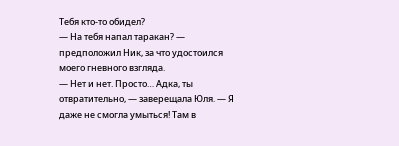Тебя кто-то обидел?
— На тебя напал таракан? — предположил Ник, за что удостоился моего гневного взгляда.
— Нет и нет. Просто… Адка, ты отвратительно, — заверещала Юля. — Я даже не смогла умыться! Там в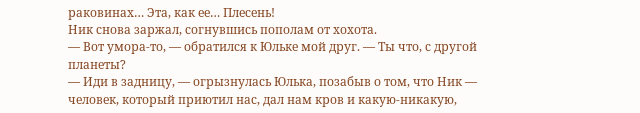раковинах… Эта, как ее… Плесень!
Ник снова заржал, согнувшись пополам от хохота.
— Вот умора-то, — обратился к Юльке мой друг. — Ты что, с другой планеты?
— Иди в задницу, — огрызнулась Юлька, позабыв о том, что Ник — человек, который приютил нас, дал нам кров и какую-никакую,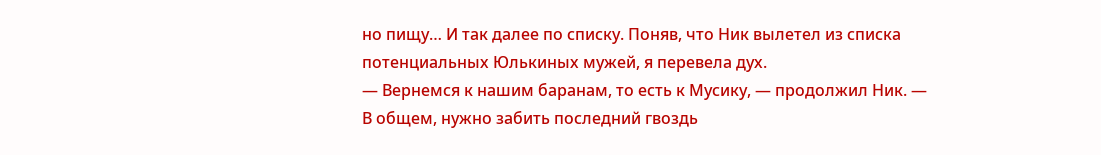но пищу… И так далее по списку. Поняв, что Ник вылетел из списка потенциальных Юлькиных мужей, я перевела дух.
— Вернемся к нашим баранам, то есть к Мусику, — продолжил Ник. — В общем, нужно забить последний гвоздь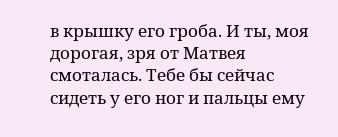в крышку его гроба. И ты, моя дорогая, зря от Матвея смоталась. Тебе бы сейчас сидеть у его ног и пальцы ему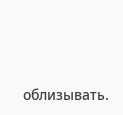облизывать.